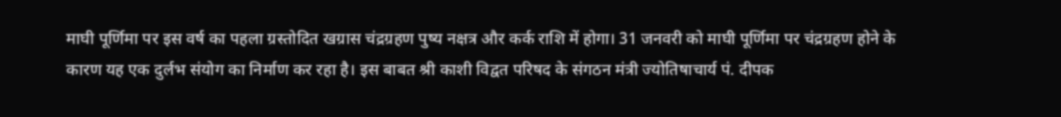माघी पूर्णिमा पर इस वर्ष का पहला ग्रस्तोदित खग्रास चंद्रग्रहण पुष्य नक्षत्र और कर्क राशि में होगा। 31 जनवरी को माघी पूर्णिमा पर चंद्रग्रहण होने के कारण यह एक दुर्लभ संयोग का निर्माण कर रहा है। इस बाबत श्री काशी विद्वत परिषद के संगठन मंत्री ज्योतिषाचार्य पं. दीपक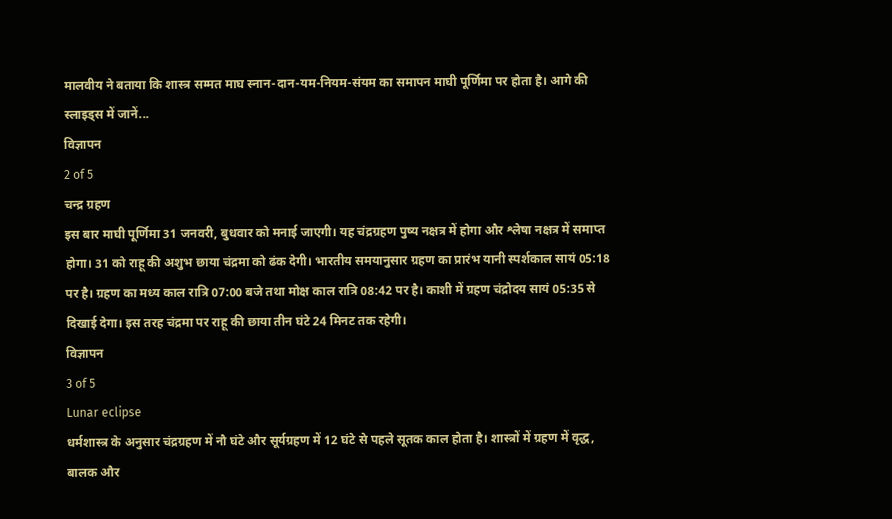मालवीय ने बताया कि शास्त्र सम्मत माघ स्नान-दान-यम-नियम-संयम का समापन माघी पूर्णिमा पर होता है। आगे की स्लाइड्स में जानें...
विज्ञापन
2 of 5
चन्द्र ग्रहण
इस बार माघी पूर्णिमा 31 जनवरी, बुधवार को मनाई जाएगी। यह चंद्रग्रहण पुष्य नक्षत्र में होगा और श्लेषा नक्षत्र में समाप्त होगा। 31 को राहू की अशुभ छाया चंद्रमा को ढंक देगी। भारतीय समयानुसार ग्रहण का प्रारंभ यानी स्पर्शकाल सायं 05:18 पर है। ग्रहण का मध्य काल रात्रि 07:00 बजे तथा मोक्ष काल रात्रि 08:42 पर है। काशी में ग्रहण चंद्रोदय सायं 05:35 से दिखाई देगा। इस तरह चंद्रमा पर राहू की छाया तीन घंटे 24 मिनट तक रहेगी।
विज्ञापन
3 of 5
Lunar eclipse
धर्मशास्त्र के अनुसार चंद्रग्रहण में नौ घंटे और सूर्यग्रहण में 12 घंटे से पहले सूतक काल होता है। शास्त्रों में ग्रहण में वृद्ध, बालक और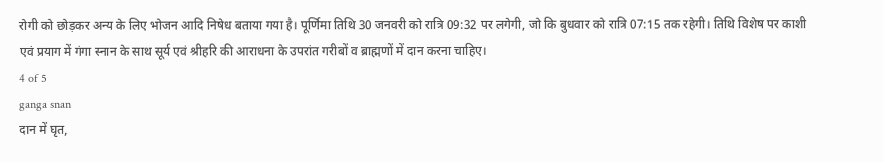रोगी को छोड़कर अन्य के लिए भोजन आदि निषेध बताया गया है। पूर्णिमा तिथि 30 जनवरी को रात्रि 09:32 पर लगेगी, जो कि बुधवार को रात्रि 07:15 तक रहेगी। तिथि विशेष पर काशी एवं प्रयाग में गंगा स्नान के साथ सूर्य एवं श्रीहरि की आराधना के उपरांत गरीबों व ब्राह्मणों में दान करना चाहिए।
4 of 5
ganga snan
दान में घृत,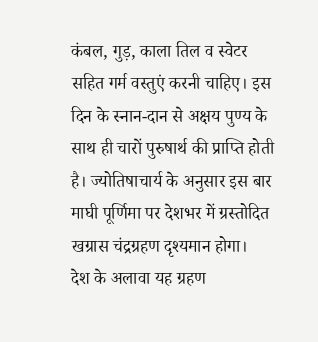कंबल, गुड़, काला तिल व स्वेटर सहित गर्म वस्तुएं करनी चाहिए। इस दिन के स्नान-दान से अक्षय पुण्य के साथ ही चारों पुरुषार्थ की प्राप्ति होती है। ज्योतिषाचार्य के अनुसार इस बार माघी पूर्णिमा पर देशभर में ग्रस्तोदित खग्रास चंद्रग्रहण दृश्यमान होगा।
देश के अलावा यह ग्रहण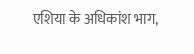एशिया के अधिकांश भाग,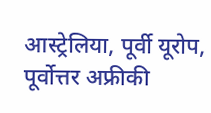आस्ट्रेलिया, पूर्वी यूरोप, पूर्वोत्तर अफ्रीकी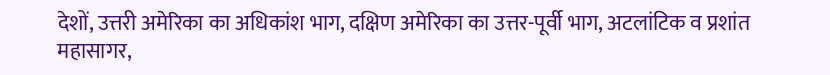देशों, उत्तरी अमेरिका का अधिकांश भाग, दक्षिण अमेरिका का उत्तर-पूर्वी भाग, अटलांटिक व प्रशांत महासागर,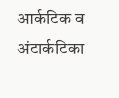आर्कटिक व अंटार्कटिका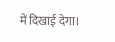में दिखाई देगा।